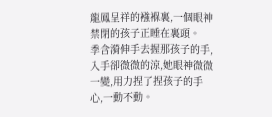龍鳳呈祥的襁褓裏,一個眼神禁閉的孩子正睡在裏頭。
季含漪伸手去握那孩子的手,入手卻微微的涼,她眼神微微一變,用力捏了捏孩子的手心,一動不動。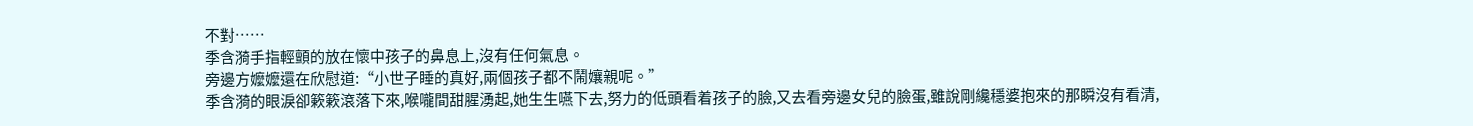不對……
季含漪手指輕顫的放在懷中孩子的鼻息上,沒有任何氣息。
旁邊方嬤嬤還在欣慰道:“小世子睡的真好,兩個孩子都不鬧孃親呢。”
季含漪的眼淚卻簌簌滾落下來,喉嚨間甜腥湧起,她生生嚥下去,努力的低頭看着孩子的臉,又去看旁邊女兒的臉蛋,雖說剛纔穩婆抱來的那瞬沒有看清,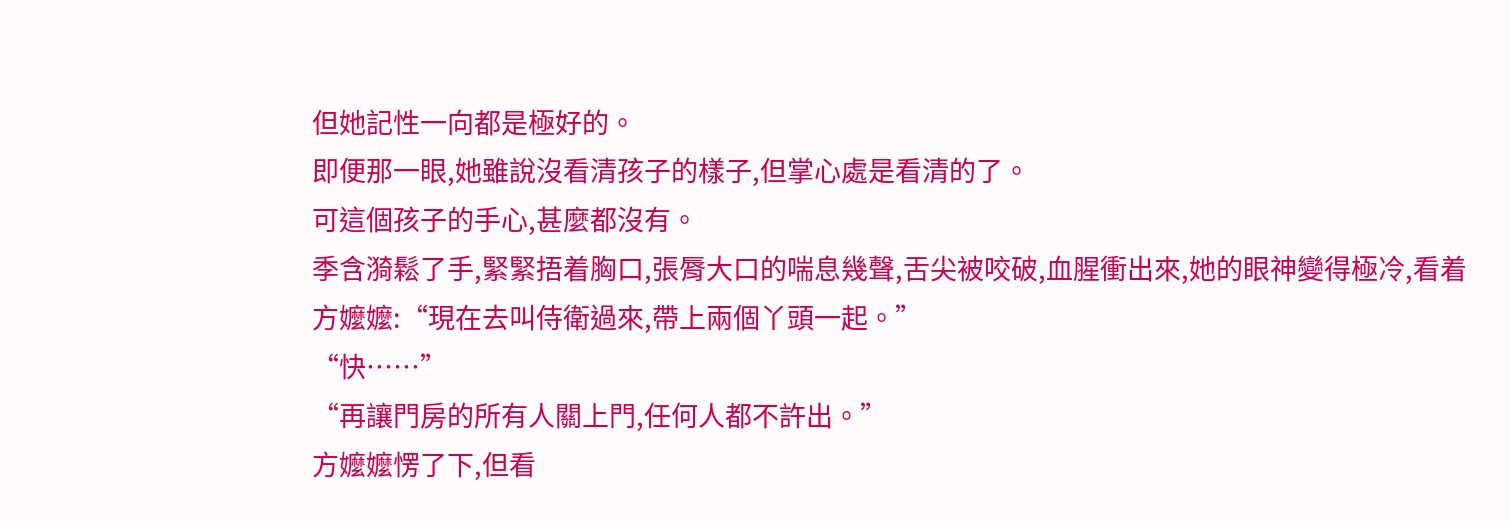但她記性一向都是極好的。
即便那一眼,她雖說沒看清孩子的樣子,但掌心處是看清的了。
可這個孩子的手心,甚麼都沒有。
季含漪鬆了手,緊緊捂着胸口,張脣大口的喘息幾聲,舌尖被咬破,血腥衝出來,她的眼神變得極冷,看着方嬤嬤:“現在去叫侍衛過來,帶上兩個丫頭一起。”
“快……”
“再讓門房的所有人關上門,任何人都不許出。”
方嬤嬤愣了下,但看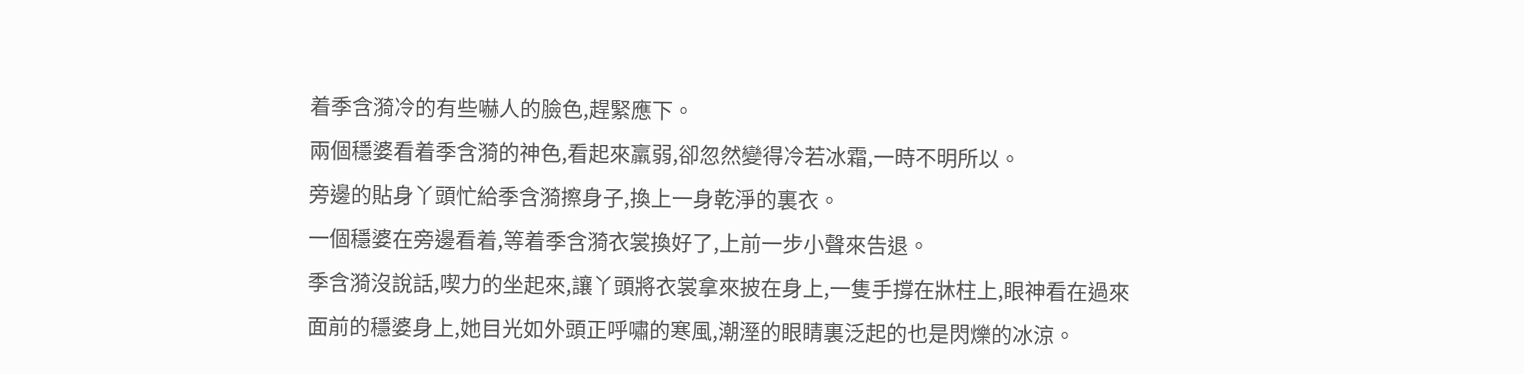着季含漪冷的有些嚇人的臉色,趕緊應下。
兩個穩婆看着季含漪的神色,看起來羸弱,卻忽然變得冷若冰霜,一時不明所以。
旁邊的貼身丫頭忙給季含漪擦身子,換上一身乾淨的裏衣。
一個穩婆在旁邊看着,等着季含漪衣裳換好了,上前一步小聲來告退。
季含漪沒說話,喫力的坐起來,讓丫頭將衣裳拿來披在身上,一隻手撐在牀柱上,眼神看在過來面前的穩婆身上,她目光如外頭正呼嘯的寒風,潮溼的眼睛裏泛起的也是閃爍的冰涼。